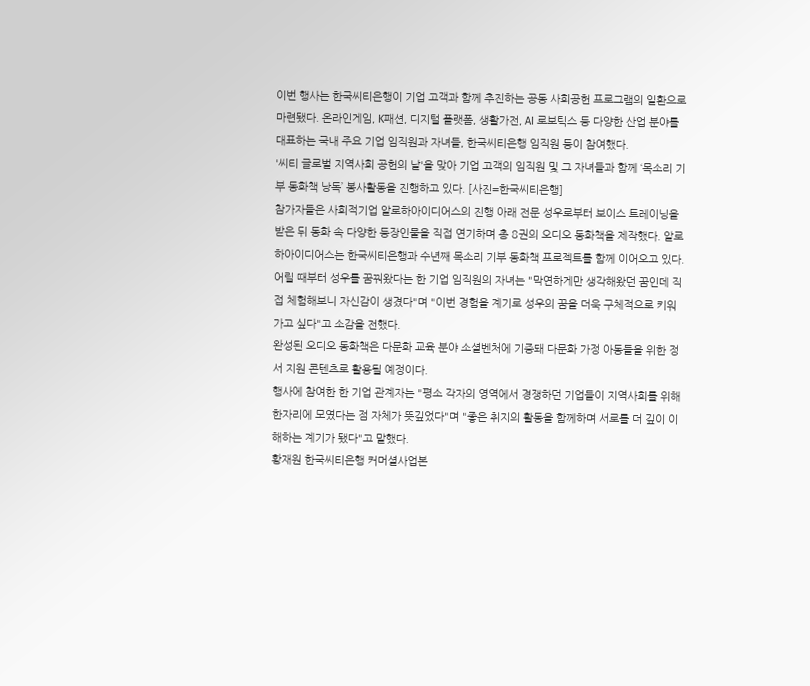이번 행사는 한국씨티은행이 기업 고객과 함께 추진하는 공동 사회공헌 프로그램의 일환으로 마련됐다. 온라인게임, K패션, 디지털 플랫폼, 생활가전, AI 로보틱스 등 다양한 산업 분야를 대표하는 국내 주요 기업 임직원과 자녀들, 한국씨티은행 임직원 등이 참여했다.
'씨티 글로벌 지역사회 공헌의 날'을 맞아 기업 고객의 임직원 및 그 자녀들과 함께 ‘목소리 기부 동화책 낭독’ 봉사활동을 진행하고 있다. [사진=한국씨티은행]
참가자들은 사회적기업 알로하아이디어스의 진행 아래 전문 성우로부터 보이스 트레이닝을 받은 뒤 동화 속 다양한 등장인물을 직접 연기하며 총 8권의 오디오 동화책을 제작했다. 알로하아이디어스는 한국씨티은행과 수년째 목소리 기부 동화책 프로젝트를 함께 이어오고 있다.
어릴 때부터 성우를 꿈꿔왔다는 한 기업 임직원의 자녀는 "막연하게만 생각해왔던 꿈인데 직접 체험해보니 자신감이 생겼다"며 "이번 경험을 계기로 성우의 꿈을 더욱 구체적으로 키워가고 싶다"고 소감을 전했다.
완성된 오디오 동화책은 다문화 교육 분야 소셜벤처에 기증돼 다문화 가정 아동들을 위한 정서 지원 콘텐츠로 활용될 예정이다.
행사에 참여한 한 기업 관계자는 "평소 각자의 영역에서 경쟁하던 기업들이 지역사회를 위해 한자리에 모였다는 점 자체가 뜻깊었다"며 "좋은 취지의 활동을 함께하며 서로를 더 깊이 이해하는 계기가 됐다"고 말했다.
황재원 한국씨티은행 커머셜사업본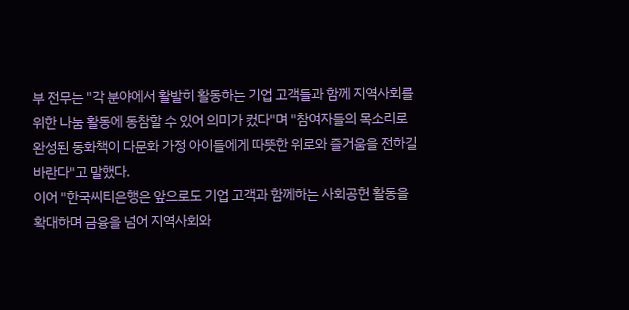부 전무는 "각 분야에서 활발히 활동하는 기업 고객들과 함께 지역사회를 위한 나눔 활동에 동참할 수 있어 의미가 컸다"며 "참여자들의 목소리로 완성된 동화책이 다문화 가정 아이들에게 따뜻한 위로와 즐거움을 전하길 바란다"고 말했다.
이어 "한국씨티은행은 앞으로도 기업 고객과 함께하는 사회공헌 활동을 확대하며 금융을 넘어 지역사회와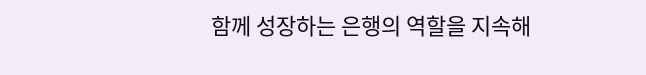함께 성장하는 은행의 역할을 지속해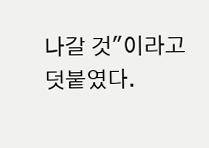나갈 것"이라고 덧붙였다.